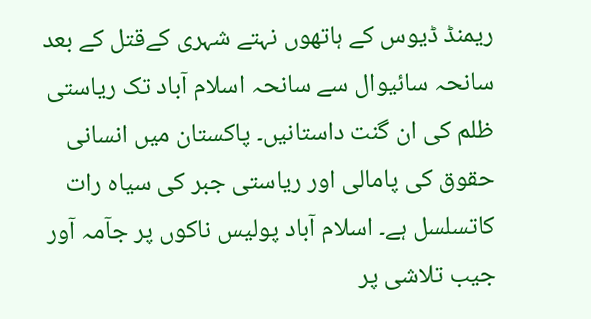ریمنڈ ڈیوس کے ہاتھوں نہتے شہری کےقتل کے بعد سانحہ سائیوال سے سانحہ اسلام آباد تک ریاستی ظلم کی ان گنت داستانیں۔ پاکستان میں انسانی حقوق کی پامالی اور ریاستی جبر کی سیاہ رات کاتسلسل ہے۔ اسلام آباد پولیس ناکوں پر جآمہ آور جیب تلاشی پر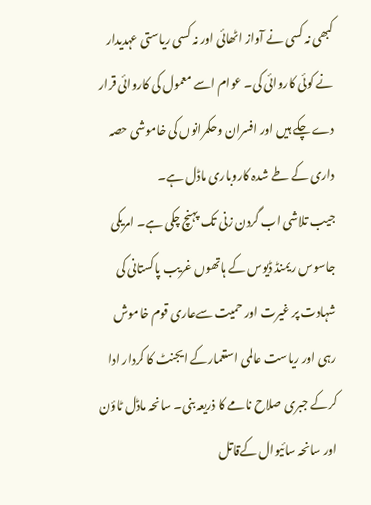کبھی نہ کسی نے آواز اٹھائی اور نہ کسی ریاستی عہدیدار نے کوئی کاروائی کی۔ عوام اسے معمول کی کاروائی قرار دے چکے ہیں اور افسران وحکمرانوں کی خاموشی حصہ داری کے طے شدہ کاروباری ماڈل ہے۔
جیب تلاشی اب گردن زنی تک پہنچ چکی ہے۔ امریکی جاسوس ریمنڈ ڈیوس کے ہاتھوں غریب پاکستانی کی شہادت پر غیرت اور حمیت سےعاری قوم خاموش رہی اور ریاست عالمی استعمارکے ایجنٹ کا کردار ادا کرکے جبری صلاح نامے کا ذریعہ بنی۔ سانحہ ماڈل ٹاؤن اور سانحہ سائیوال کےقاتل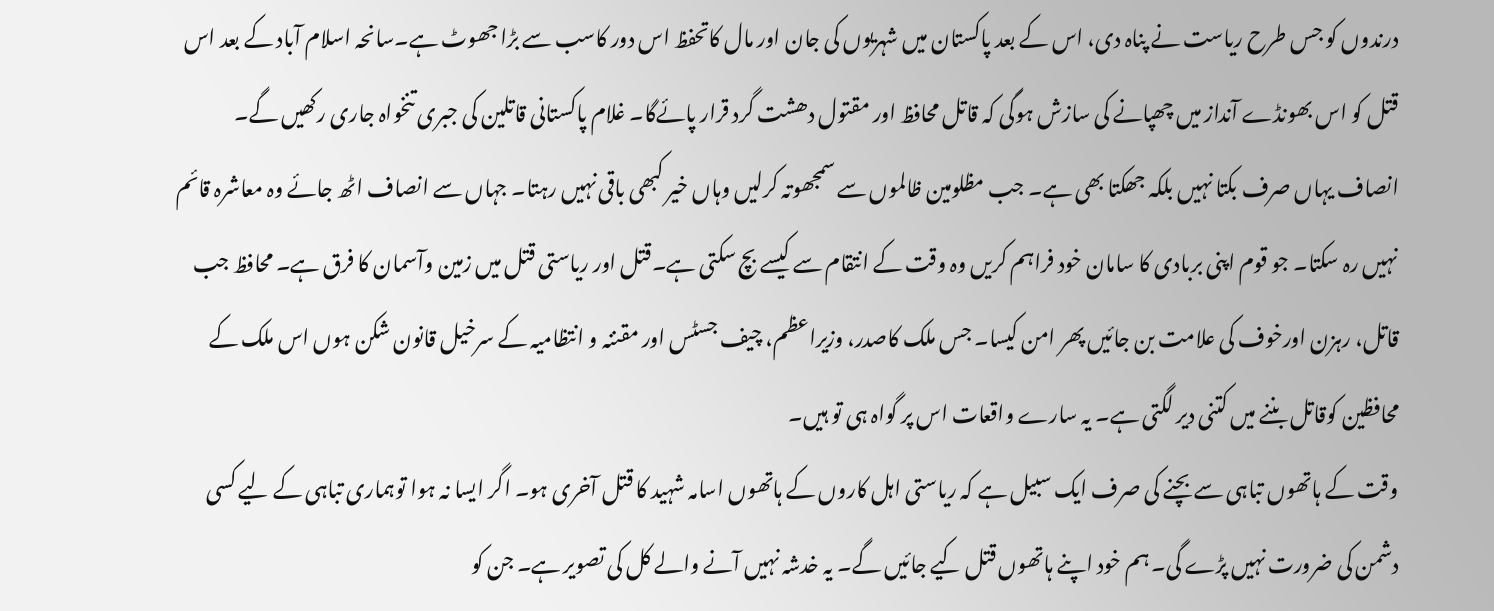درندوں کو جس طرح ریاست نے پناہ دی، اس کے بعد پاکستان میں شہریوں کی جان اور مال کاتحفظ اس دور کاسب سے بڑا جھوٹ ہے۔سانحہ اسلام آباد کے بعد اس قتل کو اس بھونڈے آنداز میں چھپانے کی سازش ہوگی کہ قاتل محافظ اور مقتول دھشت گرد قرار پائےگا۔ غلام پاکستانی قاتلین کی جبری تنخواہ جاری رکھیں گے۔ انصاف یہاں صرف بکتا نہیں بلکہ جھکتا بھی ہے۔ جب مظلومین ظالموں سے سمجھوتہ کرلیں وہاں خیر کبھی باقی نہیں رہتا۔ جہاں سے انصاف اٹھ جائے وہ معاشرہ قائم نہیں رہ سکتا۔ جو قوم اپنی بربادی کا سامان خود فراہم کریں وہ وقت کے انتقام سے کیسے بچ سکتی ہے۔قتل اور ریاستی قتل میں زمین وآسمان کا فرق ہے۔ محافظ جب قاتل، رہزن اورخوف کی علامت بن جائیں پھر امن کیسا۔ جس ملک کاصدر، وزیراعظم، چیف جسٹس اور مقننہ و انتظامیہ کے سرخیل قانون شکن ہوں اس ملک کے محافظین کوقاتل بننے میں کتنی دیر لگتی ہے۔ یہ سارے واقعات اس پر گواہ ہی تو ہیں۔
وقت کے ہاتھوں تباہی سے بچنے کی صرف ایک سبیل ہے کہ ریاستی اہل کاروں کے ہاتھوں اسامہ شہید کا قتل آخری ہو۔ اگر ایسا نہ ہوا توہماری تباہی کے لیے کسی دشمن کی ضرورت نہیں پڑے گی۔ ہم خود اپنے ہاتھوں قتل کیے جائیں گے۔ یہ خدشہ نہیں آنے والے کل کی تصویر ہے۔ جن کو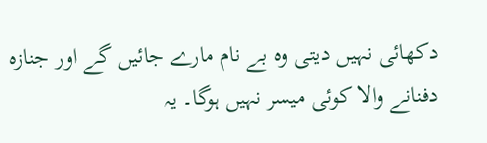دکھائی نہیں دیتی وہ بے نام مارے جائیں گے اور جنازہ دفنانے والا کوئی میسر نہیں ہوگا۔ یہ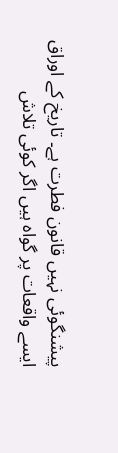پیشنگوئی نہیں قانون فطرت ہے۔ تاریخ کے اوراق ایسے واقعات پر گواہ ہیں اگر کوئی تلاش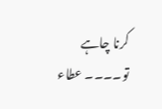کرنا چاہے تو۔۔۔۔ عطاء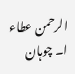الرحمن عطاء ا۔ چوہان